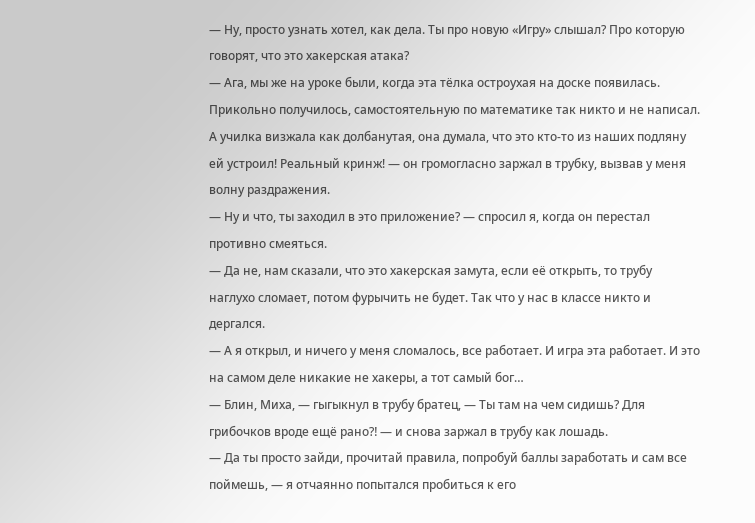— Ну, просто узнать хотел, как дела. Ты про новую «Игру» слышал? Про которую говорят, что это хакерская атака?
— Ага, мы же на уроке были, когда эта тёлка остроухая на доске появилась. Прикольно получилось, самостоятельную по математике так никто и не написал. А училка визжала как долбанутая, она думала, что это кто-то из наших подляну ей устроил! Реальный кринж! — он громогласно заржал в трубку, вызвав у меня волну раздражения.
— Ну и что, ты заходил в это приложение? — спросил я, когда он перестал противно смеяться.
— Да не, нам сказали, что это хакерская замута, если её открыть, то трубу наглухо сломает, потом фурычить не будет. Так что у нас в классе никто и дергался.
— А я открыл, и ничего у меня сломалось, все работает. И игра эта работает. И это на самом деле никакие не хакеры, а тот самый бог…
— Блин, Миха, — гыгыкнул в трубу братец, — Ты там на чем сидишь? Для грибочков вроде ещё рано⁈ — и снова заржал в трубу как лошадь.
— Да ты просто зайди, прочитай правила, попробуй баллы заработать и сам все поймешь, — я отчаянно попытался пробиться к его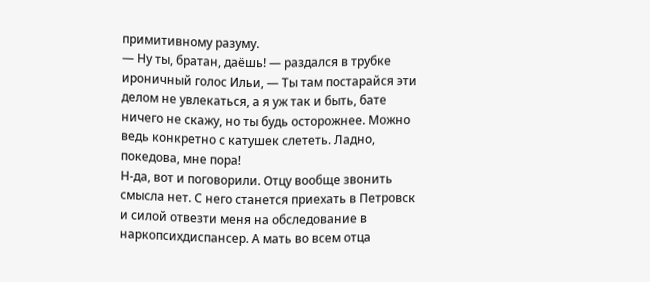примитивному разуму.
— Ну ты, братан, даёшь! — раздался в трубке ироничный голос Ильи, — Ты там постарайся эти делом не увлекаться, а я уж так и быть, бате ничего не скажу, но ты будь осторожнее. Можно ведь конкретно с катушек слететь. Ладно, покедова, мне пора!
Н-да, вот и поговорили. Отцу вообще звонить смысла нет. С него станется приехать в Петровск и силой отвезти меня на обследование в наркопсихдиспансер. А мать во всем отца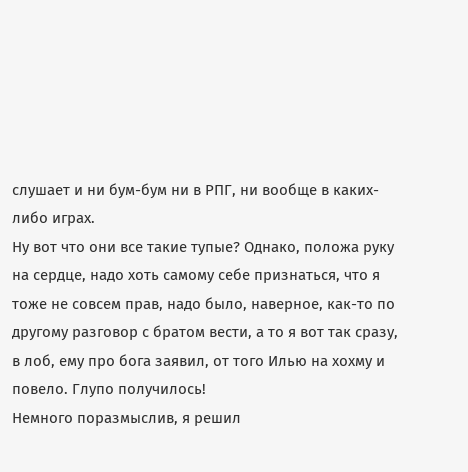слушает и ни бум-бум ни в РПГ, ни вообще в каких-либо играх.
Ну вот что они все такие тупые? Однако, положа руку на сердце, надо хоть самому себе признаться, что я тоже не совсем прав, надо было, наверное, как-то по другому разговор с братом вести, а то я вот так сразу, в лоб, ему про бога заявил, от того Илью на хохму и повело. Глупо получилось!
Немного поразмыслив, я решил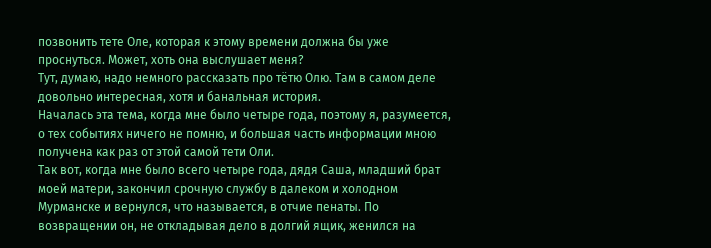позвонить тете Оле, которая к этому времени должна бы уже проснуться. Может, хоть она выслушает меня?
Тут, думаю, надо немного рассказать про тётю Олю. Там в самом деле довольно интересная, хотя и банальная история.
Началась эта тема, когда мне было четыре года, поэтому я, разумеется, о тех событиях ничего не помню, и большая часть информации мною получена как раз от этой самой тети Оли.
Так вот, когда мне было всего четыре года, дядя Саша, младший брат моей матери, закончил срочную службу в далеком и холодном Мурманске и вернулся, что называется, в отчие пенаты. По возвращении он, не откладывая дело в долгий ящик, женился на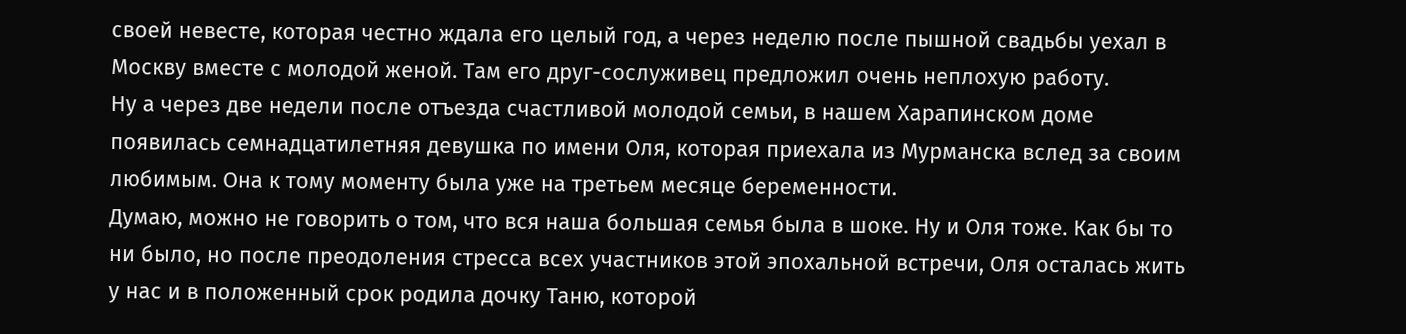своей невесте, которая честно ждала его целый год, а через неделю после пышной свадьбы уехал в Москву вместе с молодой женой. Там его друг-сослуживец предложил очень неплохую работу.
Ну а через две недели после отъезда счастливой молодой семьи, в нашем Харапинском доме появилась семнадцатилетняя девушка по имени Оля, которая приехала из Мурманска вслед за своим любимым. Она к тому моменту была уже на третьем месяце беременности.
Думаю, можно не говорить о том, что вся наша большая семья была в шоке. Ну и Оля тоже. Как бы то ни было, но после преодоления стресса всех участников этой эпохальной встречи, Оля осталась жить у нас и в положенный срок родила дочку Таню, которой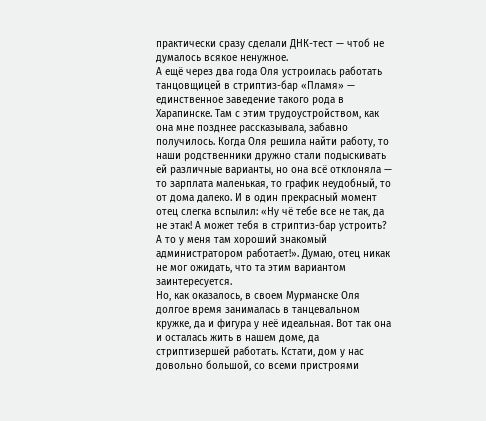практически сразу сделали ДНК-тест — чтоб не думалось всякое ненужное.
А ещё через два года Оля устроилась работать танцовщицей в стриптиз-бар «Пламя» — единственное заведение такого рода в Харапинске. Там с этим трудоустройством, как она мне позднее рассказывала, забавно получилось. Когда Оля решила найти работу, то наши родственники дружно стали подыскивать ей различные варианты, но она всё отклоняла — то зарплата маленькая, то график неудобный, то от дома далеко. И в один прекрасный момент отец слегка вспылил: «Ну чё тебе все не так, да не этак! А может тебя в стриптиз-бар устроить? А то у меня там хороший знакомый администратором работает!». Думаю, отец никак не мог ожидать, что та этим вариантом заинтересуется.
Но, как оказалось, в своем Мурманске Оля долгое время занималась в танцевальном кружке, да и фигура у неё идеальная. Вот так она и осталась жить в нашем доме, да стриптизершей работать. Кстати, дом у нас довольно большой, со всеми пристроями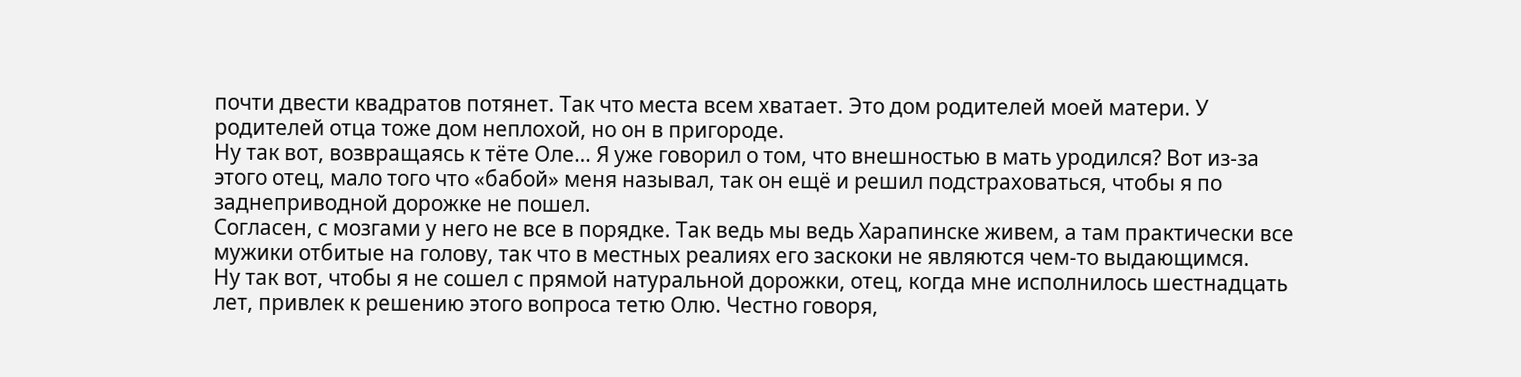почти двести квадратов потянет. Так что места всем хватает. Это дом родителей моей матери. У родителей отца тоже дом неплохой, но он в пригороде.
Ну так вот, возвращаясь к тёте Оле… Я уже говорил о том, что внешностью в мать уродился? Вот из-за этого отец, мало того что «бабой» меня называл, так он ещё и решил подстраховаться, чтобы я по заднеприводной дорожке не пошел.
Согласен, с мозгами у него не все в порядке. Так ведь мы ведь Харапинске живем, а там практически все мужики отбитые на голову, так что в местных реалиях его заскоки не являются чем-то выдающимся.
Ну так вот, чтобы я не сошел с прямой натуральной дорожки, отец, когда мне исполнилось шестнадцать лет, привлек к решению этого вопроса тетю Олю. Честно говоря,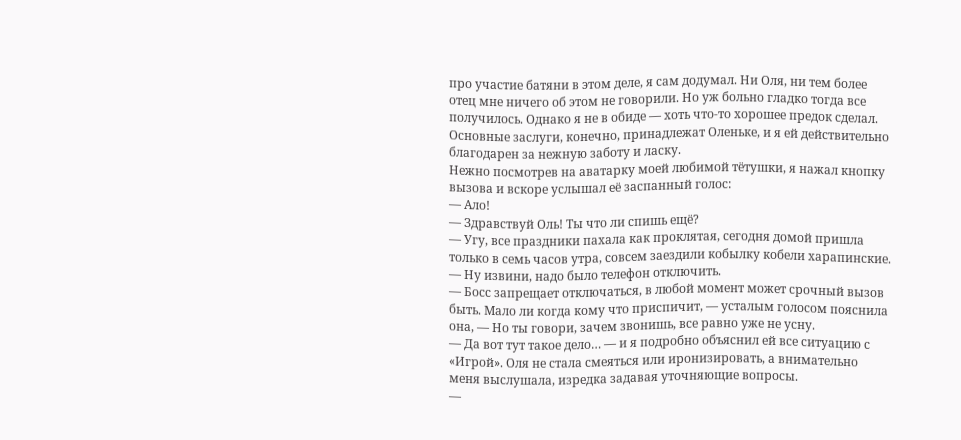про участие батяни в этом деле, я сам додумал. Ни Оля, ни тем более отец мне ничего об этом не говорили. Но уж больно гладко тогда все получилось. Однако я не в обиде — хоть что-то хорошее предок сделал. Основные заслуги, конечно, принадлежат Оленьке, и я ей действительно благодарен за нежную заботу и ласку.
Нежно посмотрев на аватарку моей любимой тётушки, я нажал кнопку вызова и вскоре услышал её заспанный голос:
— Ало!
— Здравствуй Оль! Ты что ли спишь ещё?
— Угу, все праздники пахала как проклятая, сегодня домой пришла только в семь часов утра, совсем заездили кобылку кобели харапинские.
— Ну извини, надо было телефон отключить.
— Босс запрещает отключаться, в любой момент может срочный вызов быть. Мало ли когда кому что приспичит, — усталым голосом пояснила она, — Но ты говори, зачем звонишь, все равно уже не усну.
— Да вот тут такое дело… — и я подробно объяснил ей все ситуацию с «Игрой». Оля не стала смеяться или иронизировать, а внимательно меня выслушала, изредка задавая уточняющие вопросы.
—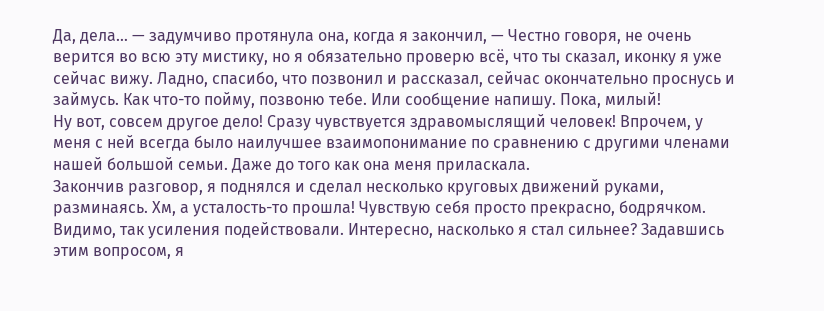Да, дела… — задумчиво протянула она, когда я закончил, — Честно говоря, не очень верится во всю эту мистику, но я обязательно проверю всё, что ты сказал, иконку я уже сейчас вижу. Ладно, спасибо, что позвонил и рассказал, сейчас окончательно проснусь и займусь. Как что-то пойму, позвоню тебе. Или сообщение напишу. Пока, милый!
Ну вот, совсем другое дело! Сразу чувствуется здравомыслящий человек! Впрочем, у меня с ней всегда было наилучшее взаимопонимание по сравнению с другими членами нашей большой семьи. Даже до того как она меня приласкала.
Закончив разговор, я поднялся и сделал несколько круговых движений руками, разминаясь. Хм, а усталость-то прошла! Чувствую себя просто прекрасно, бодрячком. Видимо, так усиления подействовали. Интересно, насколько я стал сильнее? Задавшись этим вопросом, я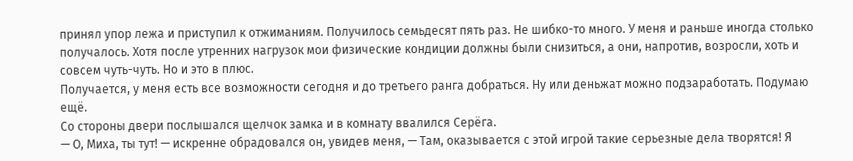принял упор лежа и приступил к отжиманиям. Получилось семьдесят пять раз. Не шибко-то много. У меня и раньше иногда столько получалось. Хотя после утренних нагрузок мои физические кондиции должны были снизиться, а они, напротив, возросли, хоть и совсем чуть-чуть. Но и это в плюс.
Получается, у меня есть все возможности сегодня и до третьего ранга добраться. Ну или деньжат можно подзаработать. Подумаю ещё.
Со стороны двери послышался щелчок замка и в комнату ввалился Серёга.
— О, Миха, ты тут! — искренне обрадовался он, увидев меня, — Там, оказывается с этой игрой такие серьезные дела творятся! Я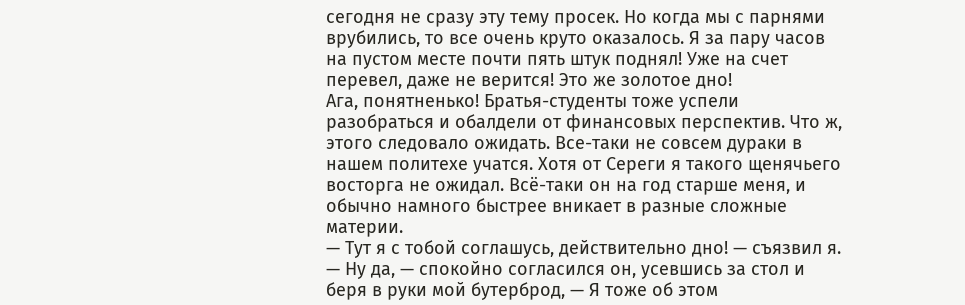сегодня не сразу эту тему просек. Но когда мы с парнями врубились, то все очень круто оказалось. Я за пару часов на пустом месте почти пять штук поднял! Уже на счет перевел, даже не верится! Это же золотое дно!
Ага, понятненько! Братья-студенты тоже успели разобраться и обалдели от финансовых перспектив. Что ж, этого следовало ожидать. Все-таки не совсем дураки в нашем политехе учатся. Хотя от Сереги я такого щенячьего восторга не ожидал. Всё-таки он на год старше меня, и обычно намного быстрее вникает в разные сложные материи.
— Тут я с тобой соглашусь, действительно дно! — съязвил я.
— Ну да, — спокойно согласился он, усевшись за стол и беря в руки мой бутерброд, — Я тоже об этом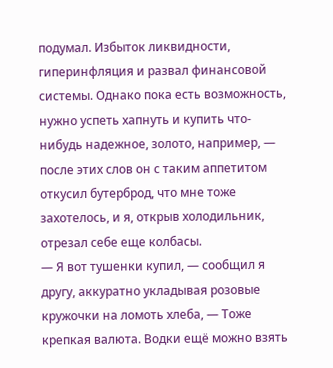подумал. Избыток ликвидности, гиперинфляция и развал финансовой системы. Однако пока есть возможность, нужно успеть хапнуть и купить что-нибудь надежное, золото, например, — после этих слов он с таким аппетитом откусил бутерброд, что мне тоже захотелось, и я, открыв холодильник, отрезал себе еще колбасы.
— Я вот тушенки купил, — сообщил я другу, аккуратно укладывая розовые кружочки на ломоть хлеба, — Тоже крепкая валюта. Водки ещё можно взять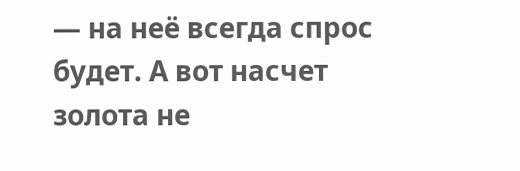— на неё всегда спрос будет. А вот насчет золота не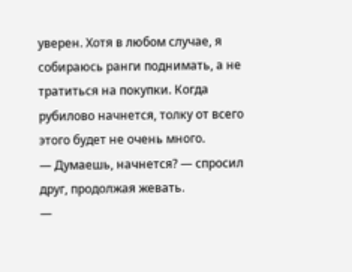уверен. Хотя в любом случае, я собираюсь ранги поднимать, а не тратиться на покупки. Когда рубилово начнется, толку от всего этого будет не очень много.
— Думаешь, начнется? — спросил друг, продолжая жевать.
—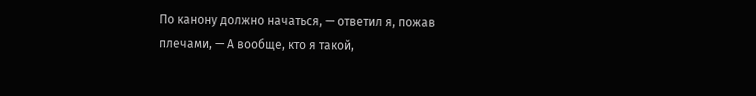По канону должно начаться, — ответил я, пожав плечами, — А вообще, кто я такой,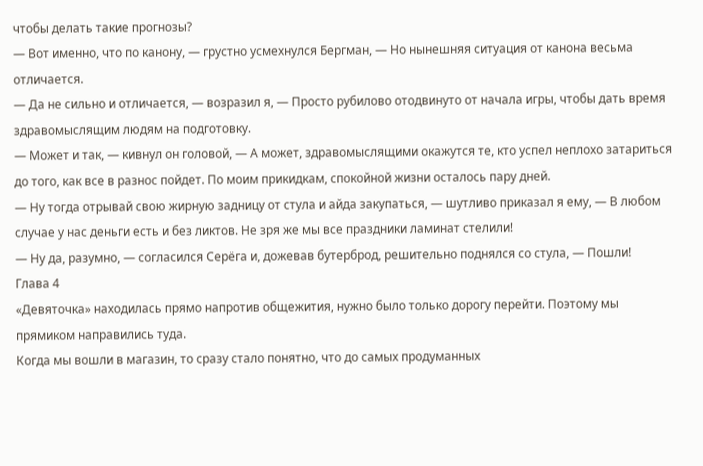чтобы делать такие прогнозы?
— Вот именно, что по канону, — грустно усмехнулся Бергман, — Но нынешняя ситуация от канона весьма отличается.
— Да не сильно и отличается, — возразил я, — Просто рубилово отодвинуто от начала игры, чтобы дать время здравомыслящим людям на подготовку.
— Может и так, — кивнул он головой, — А может, здравомыслящими окажутся те, кто успел неплохо затариться до того, как все в разнос пойдет. По моим прикидкам, спокойной жизни осталось пару дней.
— Ну тогда отрывай свою жирную задницу от стула и айда закупаться, — шутливо приказал я ему, — В любом случае у нас деньги есть и без ликтов. Не зря же мы все праздники ламинат стелили!
— Ну да, разумно, — согласился Серёга и, дожевав бутерброд, решительно поднялся со стула, — Пошли!
Глава 4
«Девяточка» находилась прямо напротив общежития, нужно было только дорогу перейти. Поэтому мы прямиком направились туда.
Когда мы вошли в магазин, то сразу стало понятно, что до самых продуманных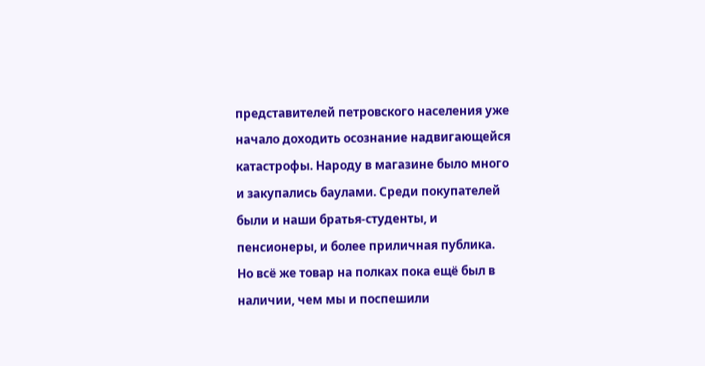представителей петровского населения уже начало доходить осознание надвигающейся катастрофы. Народу в магазине было много и закупались баулами. Среди покупателей были и наши братья-студенты, и пенсионеры, и более приличная публика.
Но всё же товар на полках пока ещё был в наличии, чем мы и поспешили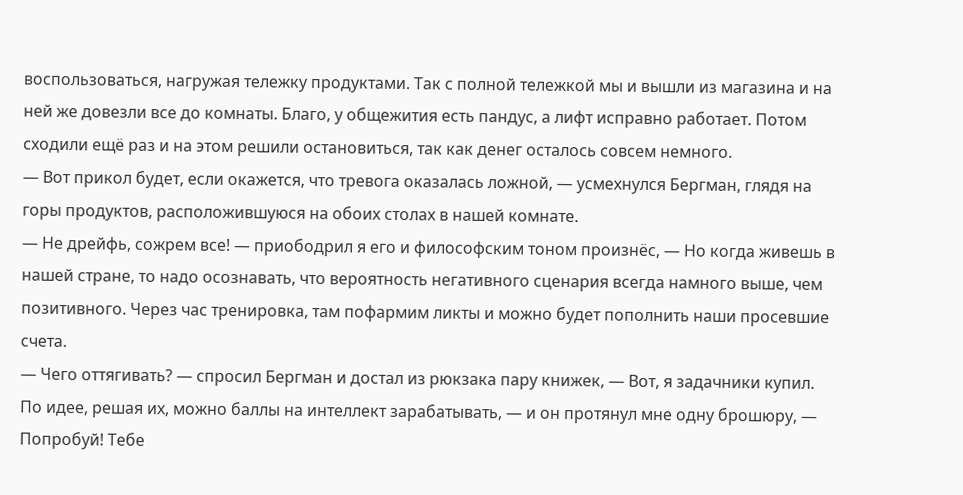воспользоваться, нагружая тележку продуктами. Так с полной тележкой мы и вышли из магазина и на ней же довезли все до комнаты. Благо, у общежития есть пандус, а лифт исправно работает. Потом сходили ещё раз и на этом решили остановиться, так как денег осталось совсем немного.
— Вот прикол будет, если окажется, что тревога оказалась ложной, — усмехнулся Бергман, глядя на горы продуктов, расположившуюся на обоих столах в нашей комнате.
— Не дрейфь, сожрем все! — приободрил я его и философским тоном произнёс, — Но когда живешь в нашей стране, то надо осознавать, что вероятность негативного сценария всегда намного выше, чем позитивного. Через час тренировка, там пофармим ликты и можно будет пополнить наши просевшие счета.
— Чего оттягивать? — спросил Бергман и достал из рюкзака пару книжек, — Вот, я задачники купил. По идее, решая их, можно баллы на интеллект зарабатывать, — и он протянул мне одну брошюру, — Попробуй! Тебе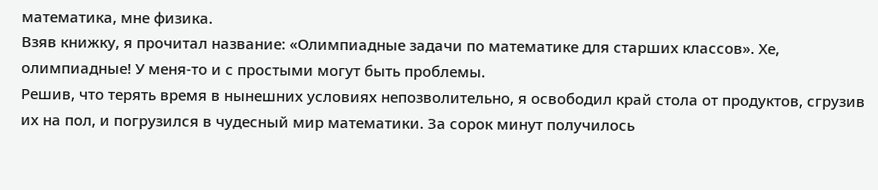математика, мне физика.
Взяв книжку, я прочитал название: «Олимпиадные задачи по математике для старших классов». Хе, олимпиадные! У меня-то и с простыми могут быть проблемы.
Решив, что терять время в нынешних условиях непозволительно, я освободил край стола от продуктов, сгрузив их на пол, и погрузился в чудесный мир математики. За сорок минут получилось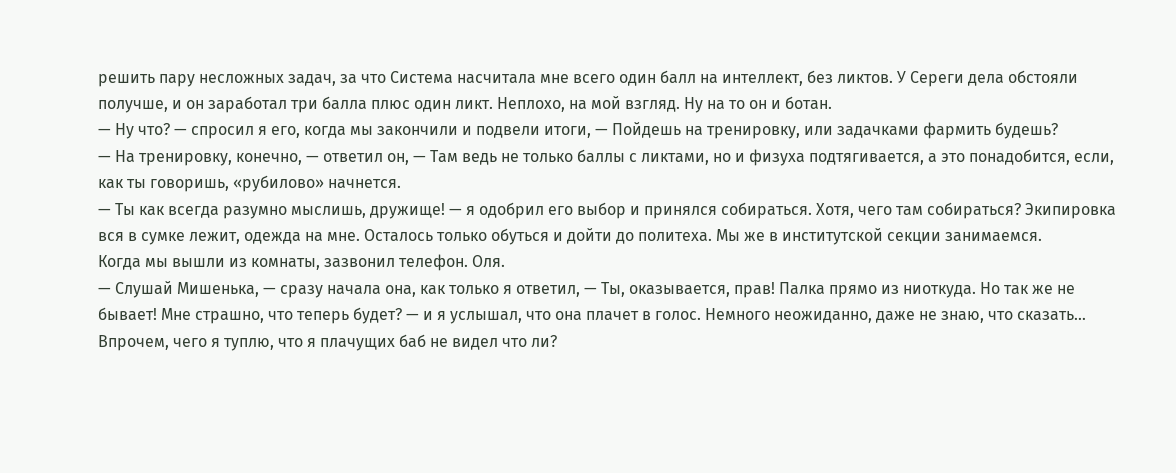решить пару несложных задач, за что Система насчитала мне всего один балл на интеллект, без ликтов. У Сереги дела обстояли получше, и он заработал три балла плюс один ликт. Неплохо, на мой взгляд. Ну на то он и ботан.
— Ну что? — спросил я его, когда мы закончили и подвели итоги, — Пойдешь на тренировку, или задачками фармить будешь?
— На тренировку, конечно, — ответил он, — Там ведь не только баллы с ликтами, но и физуха подтягивается, а это понадобится, если, как ты говоришь, «рубилово» начнется.
— Ты как всегда разумно мыслишь, дружище! — я одобрил его выбор и принялся собираться. Хотя, чего там собираться? Экипировка вся в сумке лежит, одежда на мне. Осталось только обуться и дойти до политеха. Мы же в институтской секции занимаемся.
Когда мы вышли из комнаты, зазвонил телефон. Оля.
— Слушай Мишенька, — сразу начала она, как только я ответил, — Ты, оказывается, прав! Палка прямо из ниоткуда. Но так же не бывает! Мне страшно, что теперь будет? — и я услышал, что она плачет в голос. Немного неожиданно, даже не знаю, что сказать… Впрочем, чего я туплю, что я плачущих баб не видел что ли?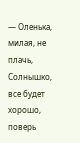— Оленька, милая, не плачь, Солнышко, все будет хорошо, поверь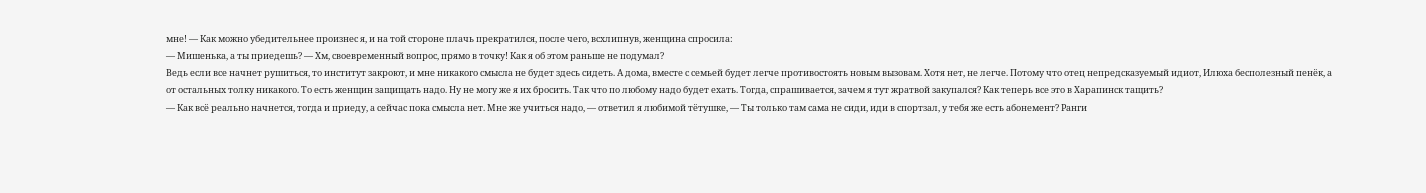мне! — Как можно убедительнее произнес я, и на той стороне плачь прекратился, после чего, всхлипнув, женщина спросила:
— Мишенька, а ты приедешь? — Хм, своевременный вопрос, прямо в точку! Как я об этом раньше не подумал?
Ведь если все начнет рушиться, то институт закроют, и мне никакого смысла не будет здесь сидеть. А дома, вместе с семьей будет легче противостоять новым вызовам. Хотя нет, не легче. Потому что отец непредсказуемый идиот, Илюха бесполезный пенёк, а от остальных толку никакого. То есть женщин защищать надо. Ну не могу же я их бросить. Так что по любому надо будет ехать. Тогда, спрашивается, зачем я тут жратвой закупался? Как теперь все это в Харапинск тащить?
— Как всё реально начнется, тогда и приеду, а сейчас пока смысла нет. Мне же учиться надо, — ответил я любимой тётушке, — Ты только там сама не сиди, иди в спортзал, у тебя же есть абонемент? Ранги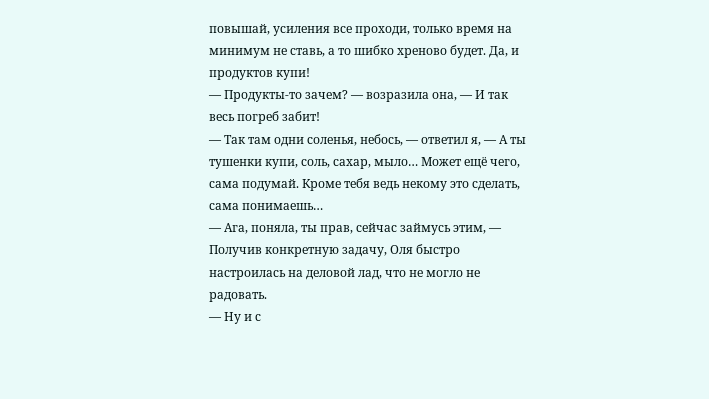повышай, усиления все проходи, только время на минимум не ставь, а то шибко хреново будет. Да, и продуктов купи!
— Продукты-то зачем? — возразила она, — И так весь погреб забит!
— Так там одни соленья, небось, — ответил я, — А ты тушенки купи, соль, сахар, мыло… Может ещё чего, сама подумай. Кроме тебя ведь некому это сделать, сама понимаешь…
— Ага, поняла, ты прав, сейчас займусь этим, — Получив конкретную задачу, Оля быстро настроилась на деловой лад, что не могло не радовать.
— Ну и с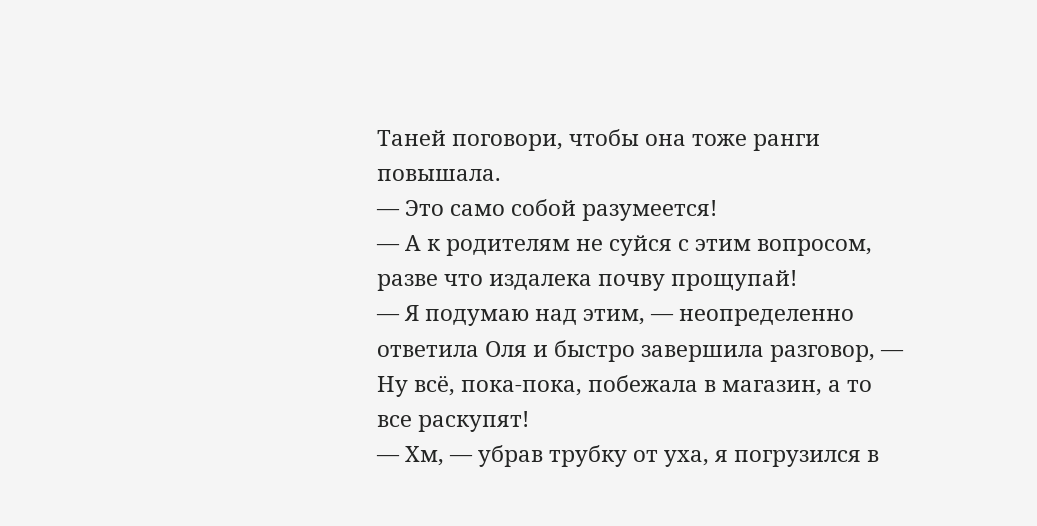Таней поговори, чтобы она тоже ранги повышала.
— Это само собой разумеется!
— А к родителям не суйся с этим вопросом, разве что издалека почву прощупай!
— Я подумаю над этим, — неопределенно ответила Оля и быстро завершила разговор, — Ну всё, пока-пока, побежала в магазин, а то все раскупят!
— Хм, — убрав трубку от уха, я погрузился в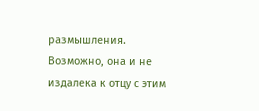размышления. Возможно, она и не издалека к отцу с этим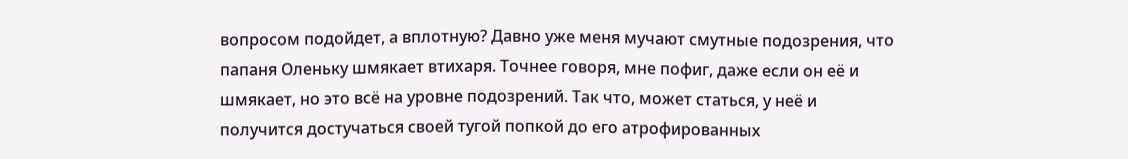вопросом подойдет, а вплотную? Давно уже меня мучают смутные подозрения, что папаня Оленьку шмякает втихаря. Точнее говоря, мне пофиг, даже если он её и шмякает, но это всё на уровне подозрений. Так что, может статься, у неё и получится достучаться своей тугой попкой до его атрофированных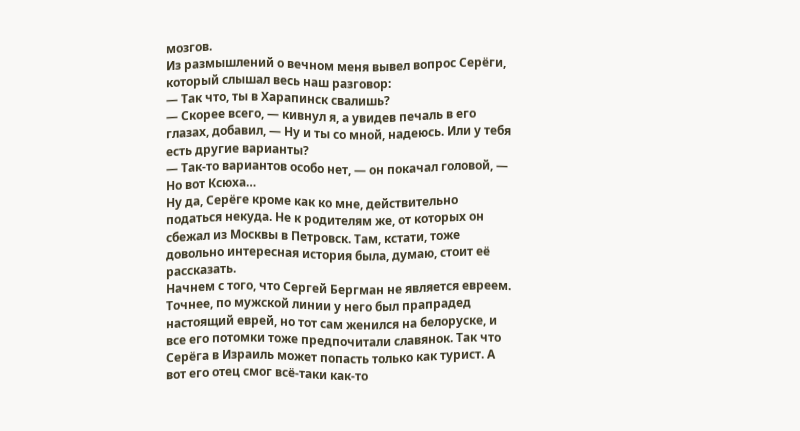мозгов.
Из размышлений о вечном меня вывел вопрос Серёги, который слышал весь наш разговор:
— Так что, ты в Харапинск свалишь?
— Скорее всего, — кивнул я, а увидев печаль в его глазах, добавил, — Ну и ты со мной, надеюсь. Или у тебя есть другие варианты?
— Так-то вариантов особо нет, — он покачал головой, — Но вот Ксюха…
Ну да, Серёге кроме как ко мне, действительно податься некуда. Не к родителям же, от которых он сбежал из Москвы в Петровск. Там, кстати, тоже довольно интересная история была, думаю, стоит её рассказать.
Начнем с того, что Сергей Бергман не является евреем. Точнее, по мужской линии у него был прапрадед настоящий еврей, но тот сам женился на белоруске, и все его потомки тоже предпочитали славянок. Так что Серёга в Израиль может попасть только как турист. А вот его отец смог всё-таки как-то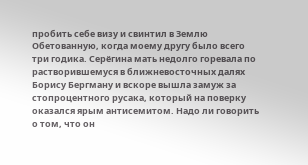пробить себе визу и свинтил в Землю Обетованную, когда моему другу было всего три годика. Серёгина мать недолго горевала по растворившемуся в ближневосточных далях Борису Бергману и вскоре вышла замуж за стопроцентного русака, который на поверку оказался ярым антисемитом. Надо ли говорить о том, что он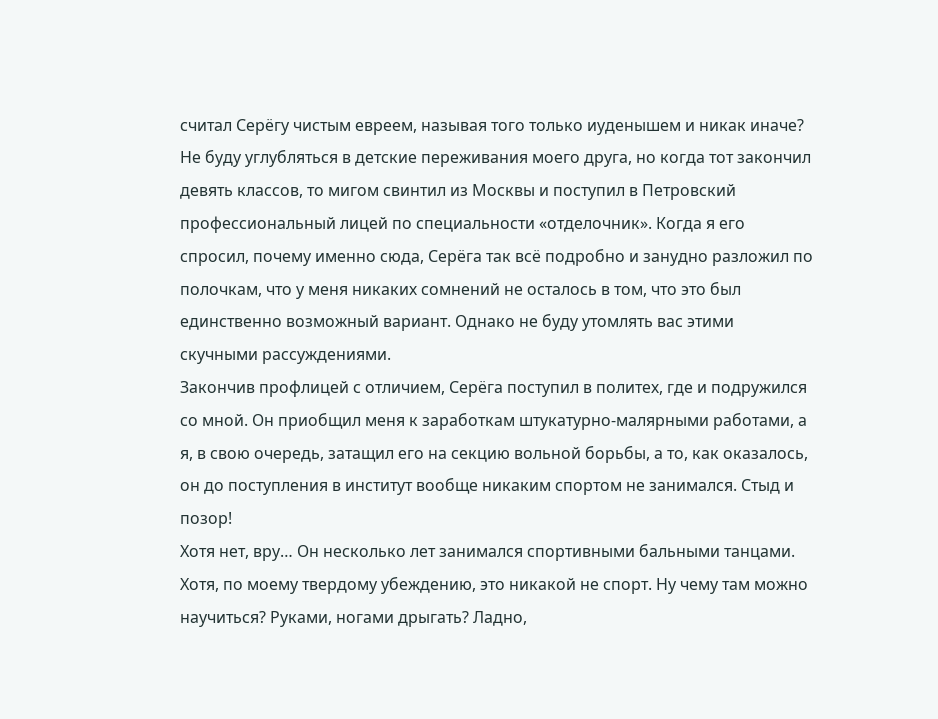считал Серёгу чистым евреем, называя того только иуденышем и никак иначе?
Не буду углубляться в детские переживания моего друга, но когда тот закончил девять классов, то мигом свинтил из Москвы и поступил в Петровский профессиональный лицей по специальности «отделочник». Когда я его спросил, почему именно сюда, Серёга так всё подробно и занудно разложил по полочкам, что у меня никаких сомнений не осталось в том, что это был единственно возможный вариант. Однако не буду утомлять вас этими скучными рассуждениями.
Закончив профлицей с отличием, Серёга поступил в политех, где и подружился со мной. Он приобщил меня к заработкам штукатурно-малярными работами, а я, в свою очередь, затащил его на секцию вольной борьбы, а то, как оказалось, он до поступления в институт вообще никаким спортом не занимался. Стыд и позор!
Хотя нет, вру… Он несколько лет занимался спортивными бальными танцами. Хотя, по моему твердому убеждению, это никакой не спорт. Ну чему там можно научиться? Руками, ногами дрыгать? Ладно,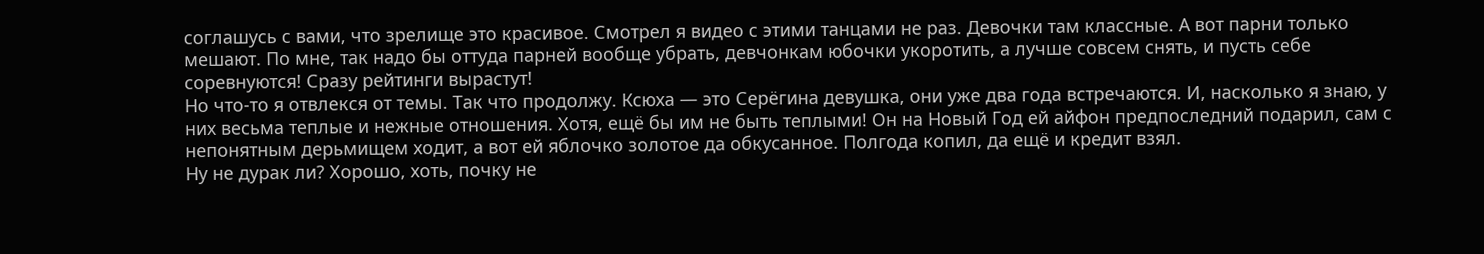соглашусь с вами, что зрелище это красивое. Смотрел я видео с этими танцами не раз. Девочки там классные. А вот парни только мешают. По мне, так надо бы оттуда парней вообще убрать, девчонкам юбочки укоротить, а лучше совсем снять, и пусть себе соревнуются! Сразу рейтинги вырастут!
Но что-то я отвлекся от темы. Так что продолжу. Ксюха — это Серёгина девушка, они уже два года встречаются. И, насколько я знаю, у них весьма теплые и нежные отношения. Хотя, ещё бы им не быть теплыми! Он на Новый Год ей айфон предпоследний подарил, сам с непонятным дерьмищем ходит, а вот ей яблочко золотое да обкусанное. Полгода копил, да ещё и кредит взял.
Ну не дурак ли? Хорошо, хоть, почку не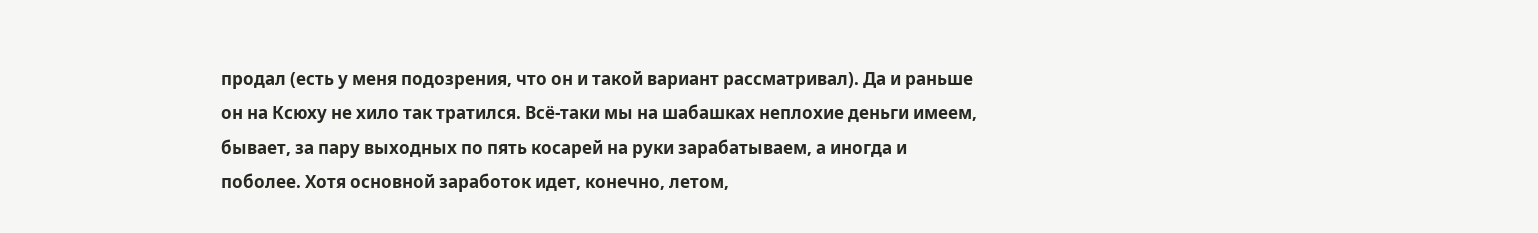продал (есть у меня подозрения, что он и такой вариант рассматривал). Да и раньше он на Ксюху не хило так тратился. Всё-таки мы на шабашках неплохие деньги имеем, бывает, за пару выходных по пять косарей на руки зарабатываем, а иногда и поболее. Хотя основной заработок идет, конечно, летом,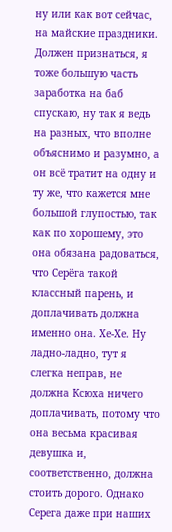ну или как вот сейчас, на майские праздники.
Должен признаться, я тоже большую часть заработка на баб спускаю, ну так я ведь на разных, что вполне объяснимо и разумно, а он всё тратит на одну и ту же, что кажется мне большой глупостью, так как по хорошему, это она обязана радоваться, что Серёга такой классный парень, и доплачивать должна именно она. Хе-Хе. Ну ладно-ладно, тут я слегка неправ, не должна Ксюха ничего доплачивать, потому что она весьма красивая девушка и, соответственно, должна стоить дорого. Однако Серега даже при наших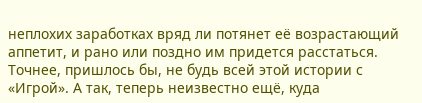неплохих заработках вряд ли потянет её возрастающий аппетит, и рано или поздно им придется расстаться. Точнее, пришлось бы, не будь всей этой истории с «Игрой». А так, теперь неизвестно ещё, куда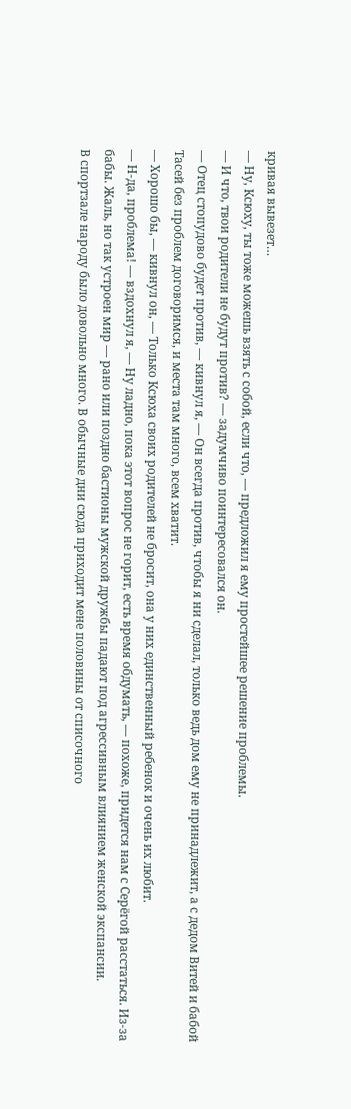кривая вывезет…
— Ну, Ксюху, ты тоже можешь взять с собой, если что, — предложил я ему простейшее решение проблемы.
— И что, твои родители не будут против? — задумчиво поинтересовался он.
— Отец стопудово будет против, — кивнул я, — Он всегда против, чтобы я ни сделал, только ведь дом ему не принадлежит, а с дедом Витей и бабой Тасей без проблем договоримся, и места там много, всем хватит.
— Хорошо бы, — кивнул он, — Только Ксюха своих родителей не бросит, она у них единственный ребенок и очень их любит.
— Н-да, проблема! — вздохнул я, — Ну ладно, пока этот вопрос не горит, есть время обдумать, — похоже, придется нам с Серёгой расстаться. Из-за бабы. Жаль, но так устроен мир — рано или поздно бастионы мужской дружбы падают под агрессивным влиянием женской экспансии.
В спортзале народу было довольно много. В обычные дни сюда приходит мене половины от списочного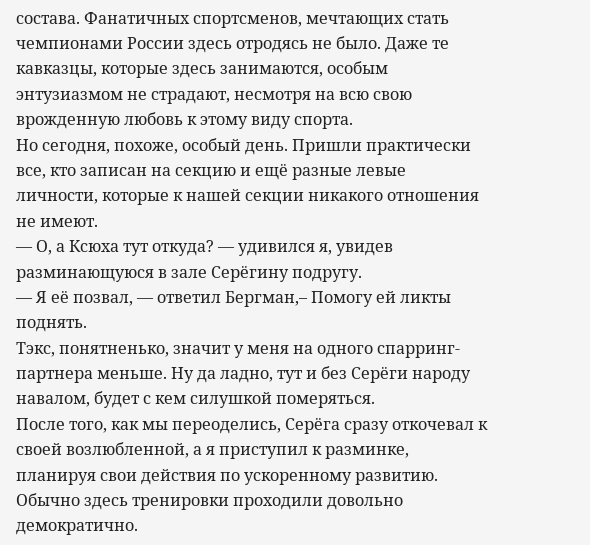состава. Фанатичных спортсменов, мечтающих стать чемпионами России здесь отродясь не было. Даже те кавказцы, которые здесь занимаются, особым энтузиазмом не страдают, несмотря на всю свою врожденную любовь к этому виду спорта.
Но сегодня, похоже, особый день. Пришли практически все, кто записан на секцию и ещё разные левые личности, которые к нашей секции никакого отношения не имеют.
— О, а Ксюха тут откуда? — удивился я, увидев разминающуюся в зале Серёгину подругу.
— Я её позвал, — ответил Бергман,– Помогу ей ликты поднять.
Тэкс, понятненько, значит у меня на одного спарринг-партнера меньше. Ну да ладно, тут и без Серёги народу навалом, будет с кем силушкой померяться.
После того, как мы переоделись, Серёга сразу откочевал к своей возлюбленной, а я приступил к разминке, планируя свои действия по ускоренному развитию.
Обычно здесь тренировки проходили довольно демократично.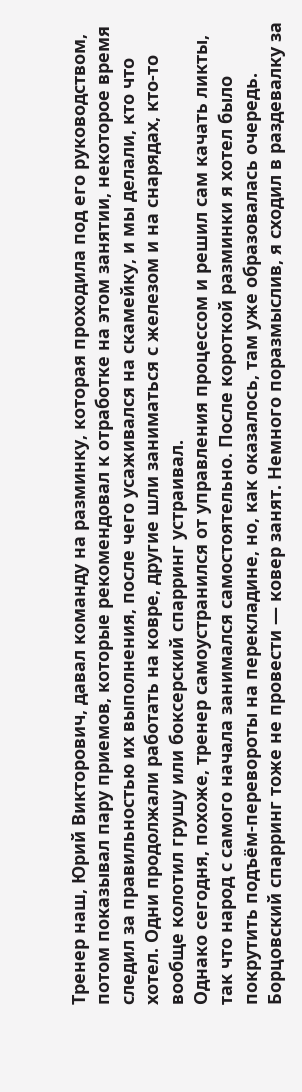Тренер наш, Юрий Викторович, давал команду на разминку, которая проходила под его руководством, потом показывал пару приемов, которые рекомендовал к отработке на этом занятии, некоторое время следил за правильностью их выполнения, после чего усаживался на скамейку, и мы делали, кто что хотел. Одни продолжали работать на ковре, другие шли заниматься с железом и на снарядах, кто-то вообще колотил грушу или боксерский спарринг устраивал.
Однако сегодня, похоже, тренер самоустранился от управления процессом и решил сам качать ликты, так что народ с самого начала занимался самостоятельно. После короткой разминки я хотел было покрутить подъём-перевороты на перекладине, но, как оказалось, там уже образовалась очередь. Борцовский спарринг тоже не провести — ковер занят. Немного поразмыслив, я сходил в раздевалку за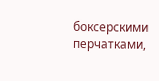боксерскими перчатками,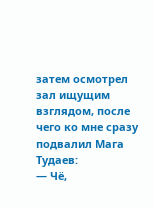затем осмотрел зал ищущим взглядом, после чего ко мне сразу подвалил Мага Тудаев:
— Чё,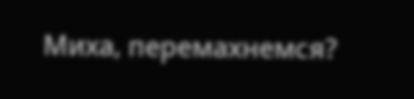Миха, перемахнемся?